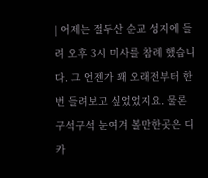| 어제는 절두산 순교 성지에 들려 오후 3시 미사를 참례 했습니다. 그 언젠가 꽤 오래전부터 한번 들려보고 싶었었지요. 물론 구석구석 눈여겨 볼만한곳은 디카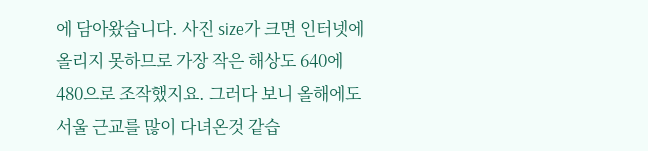에 담아왔습니다. 사진 size가 크면 인터넷에 올리지 못하므로 가장 작은 해상도 640에480으로 조작했지요. 그러다 보니 올해에도 서울 근교를 많이 다녀온것 같습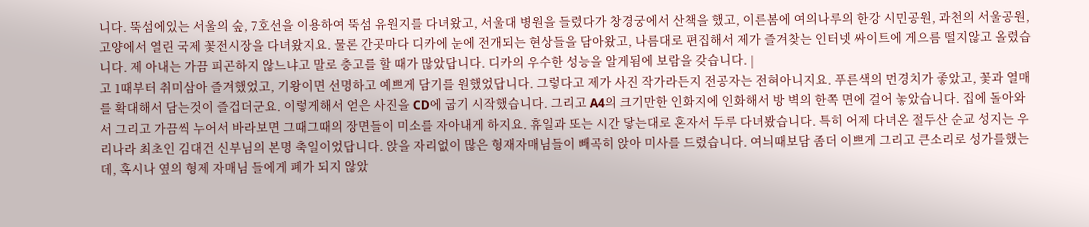니다. 뚝섬에있는 서울의 숲, 7호선을 이용하여 뚝섬 유원지를 다녀왔고, 서울대 병원을 들렸다가 창경궁에서 산책을 했고, 이른봄에 여의나루의 한강 시민공원, 과천의 서울공원, 고양에서 열린 국제 꽃전시장을 다녀왔지요. 물론 간곳마다 디카에 눈에 전개되는 현상들을 담아왔고, 나름대로 편집해서 제가 즐겨찾는 인터넷 싸이트에 게으름 떨지않고 올렸습니다. 제 아내는 가끔 피곤하지 않느냐고 말로 충고를 할 때가 많았답니다. 디카의 우수한 성능을 알게됨에 보람을 갖습니다. |
고 1때부터 취미삼아 즐겨했었고, 기왕이면 선명하고 예쁘게 담기를 원했었답니다. 그렇다고 제가 사진 작가라든지 전공자는 전혀아니지요. 푸른색의 먼경치가 좋았고, 꽃과 열매를 확대해서 담는것이 즐겁더군요. 이렇게해서 얻은 사진을 CD에 굽기 시작했습니다. 그리고 A4의 크기만한 인화지에 인화해서 방 벽의 한쪽 면에 걸어 놓았습니다. 집에 돌아와서 그리고 가끔씩 누어서 바라보면 그때그때의 장면들이 미소를 자아내게 하지요. 휴일과 또는 시간 닿는대로 혼자서 두루 다녀봤습니다. 특히 어제 다녀온 절두산 순교 성지는 우리나라 최초인 김대건 신부님의 본명 축일이었답니다. 앉을 자리없이 많은 형재자매님들이 빼곡히 앉아 미사를 드렸습니다. 여늬때보담 좀더 이쁘게 그리고 큰소리로 성가를했는데, 혹시나 옆의 형제 자매님 들에게 폐가 되지 않았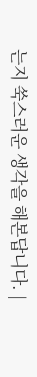는지 쑥스러운 생각을 해본답니다. |